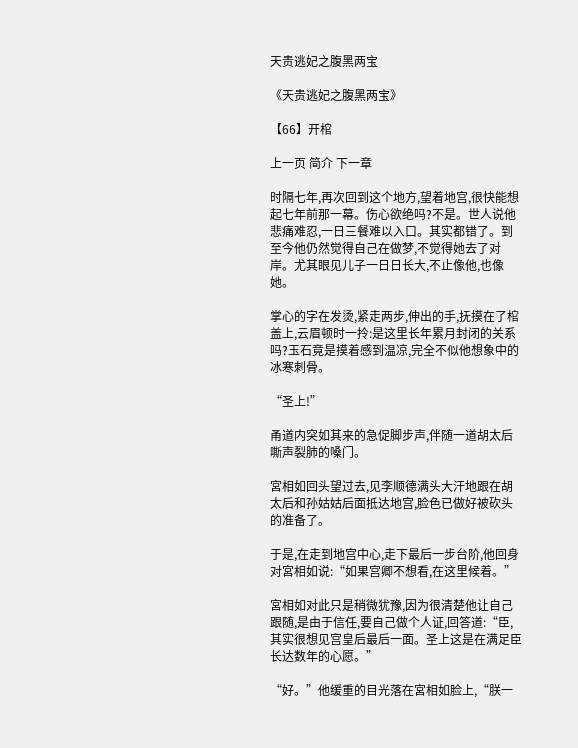天贵逃妃之腹黑两宝

《天贵逃妃之腹黑两宝》

【66】开棺

上一页 简介 下一章

时隔七年,再次回到这个地方,望着地宫,很快能想起七年前那一幕。伤心欲绝吗?不是。世人说他悲痛难忍,一日三餐难以入口。其实都错了。到至今他仍然觉得自己在做梦,不觉得她去了对岸。尤其眼见儿子一日日长大,不止像他,也像她。

掌心的字在发烫,紧走两步,伸出的手,抚摸在了棺盖上,云眉顿时一拎:是这里长年累月封闭的关系吗?玉石竟是摸着感到温凉,完全不似他想象中的冰寒刺骨。

“圣上!”

甬道内突如其来的急促脚步声,伴随一道胡太后嘶声裂肺的嗓门。

宮相如回头望过去,见李顺德满头大汗地跟在胡太后和孙姑姑后面抵达地宫,脸色已做好被砍头的准备了。

于是,在走到地宫中心,走下最后一步台阶,他回身对宮相如说:“如果宫卿不想看,在这里候着。”

宮相如对此只是稍微犹豫,因为很清楚他让自己跟随,是由于信任,要自己做个人证,回答道:“臣,其实很想见宫皇后最后一面。圣上这是在满足臣长达数年的心愿。”

“好。”他缓重的目光落在宮相如脸上,“朕一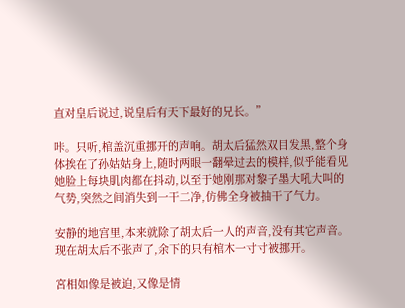直对皇后说过,说皇后有天下最好的兄长。”

咔。只听,棺盖沉重挪开的声响。胡太后猛然双目发黑,整个身体挨在了孙姑姑身上,随时两眼一翻晕过去的模样,似乎能看见她脸上每块肌肉都在抖动,以至于她刚那对黎子墨大吼大叫的气势,突然之间消失到一干二净,仿佛全身被抽干了气力。

安静的地宫里,本来就除了胡太后一人的声音,没有其它声音。现在胡太后不张声了,余下的只有棺木一寸寸被挪开。

宮相如像是被迫,又像是情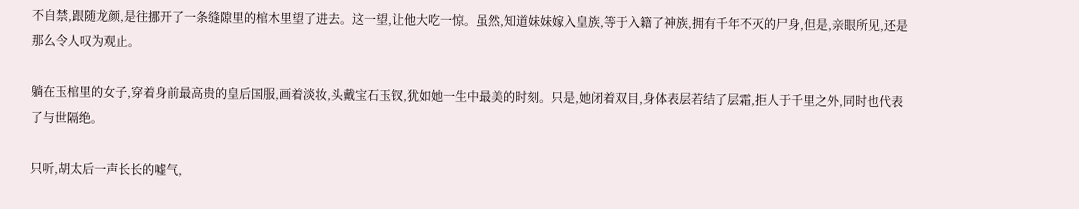不自禁,跟随龙颜,是往挪开了一条缝隙里的棺木里望了进去。这一望,让他大吃一惊。虽然,知道妹妹嫁入皇族,等于入籍了神族,拥有千年不灭的尸身,但是,亲眼所见,还是那么令人叹为观止。

躺在玉棺里的女子,穿着身前最高贵的皇后国服,画着淡妆,头戴宝石玉钗,犹如她一生中最美的时刻。只是,她闭着双目,身体表层若结了层霜,拒人于千里之外,同时也代表了与世隔绝。

只听,胡太后一声长长的嘘气,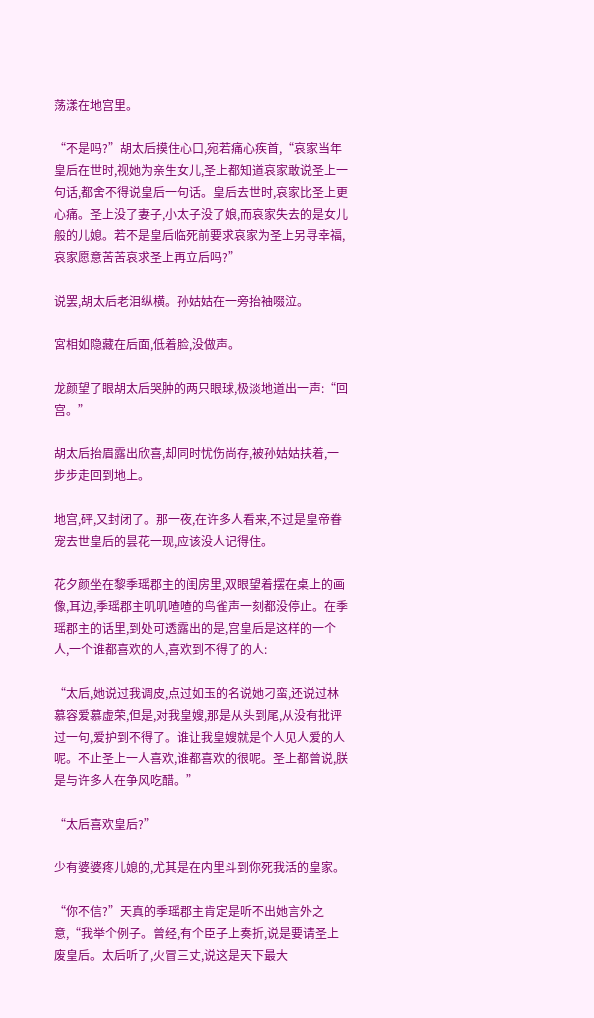荡漾在地宫里。

“不是吗?”胡太后摸住心口,宛若痛心疾首,“哀家当年皇后在世时,视她为亲生女儿,圣上都知道哀家敢说圣上一句话,都舍不得说皇后一句话。皇后去世时,哀家比圣上更心痛。圣上没了妻子,小太子没了娘,而哀家失去的是女儿般的儿媳。若不是皇后临死前要求哀家为圣上另寻幸福,哀家愿意苦苦哀求圣上再立后吗?”

说罢,胡太后老泪纵横。孙姑姑在一旁抬袖啜泣。

宮相如隐藏在后面,低着脸,没做声。

龙颜望了眼胡太后哭肿的两只眼球,极淡地道出一声:“回宫。”

胡太后抬眉露出欣喜,却同时忧伤尚存,被孙姑姑扶着,一步步走回到地上。

地宫,砰,又封闭了。那一夜,在许多人看来,不过是皇帝眷宠去世皇后的昙花一现,应该没人记得住。

花夕颜坐在黎季瑶郡主的闺房里,双眼望着摆在桌上的画像,耳边,季瑶郡主叽叽喳喳的鸟雀声一刻都没停止。在季瑶郡主的话里,到处可透露出的是,宫皇后是这样的一个人,一个谁都喜欢的人,喜欢到不得了的人:

“太后,她说过我调皮,点过如玉的名说她刁蛮,还说过林慕容爱慕虚荣,但是,对我皇嫂,那是从头到尾,从没有批评过一句,爱护到不得了。谁让我皇嫂就是个人见人爱的人呢。不止圣上一人喜欢,谁都喜欢的很呢。圣上都曾说,朕是与许多人在争风吃醋。”

“太后喜欢皇后?”

少有婆婆疼儿媳的,尤其是在内里斗到你死我活的皇家。

“你不信?”天真的季瑶郡主肯定是听不出她言外之意,“我举个例子。曾经,有个臣子上奏折,说是要请圣上废皇后。太后听了,火冒三丈,说这是天下最大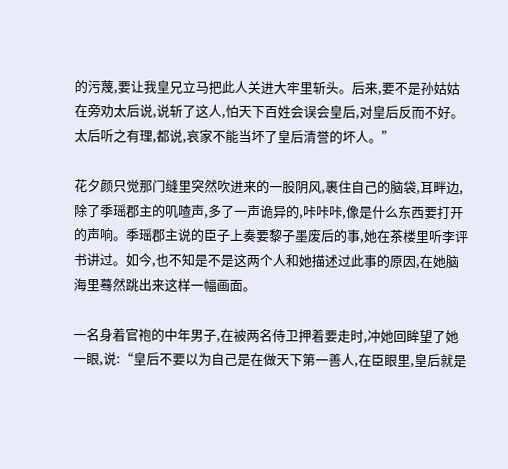的污蔑,要让我皇兄立马把此人关进大牢里斩头。后来,要不是孙姑姑在旁劝太后说,说斩了这人,怕天下百姓会误会皇后,对皇后反而不好。太后听之有理,都说,哀家不能当坏了皇后清誉的坏人。”

花夕颜只觉那门缝里突然吹进来的一股阴风,裹住自己的脑袋,耳畔边,除了季瑶郡主的叽喳声,多了一声诡异的,咔咔咔,像是什么东西要打开的声响。季瑶郡主说的臣子上奏要黎子墨废后的事,她在茶楼里听李评书讲过。如今,也不知是不是这两个人和她描述过此事的原因,在她脑海里蓦然跳出来这样一幅画面。

一名身着官袍的中年男子,在被两名侍卫押着要走时,冲她回眸望了她一眼,说:“皇后不要以为自己是在做天下第一善人,在臣眼里,皇后就是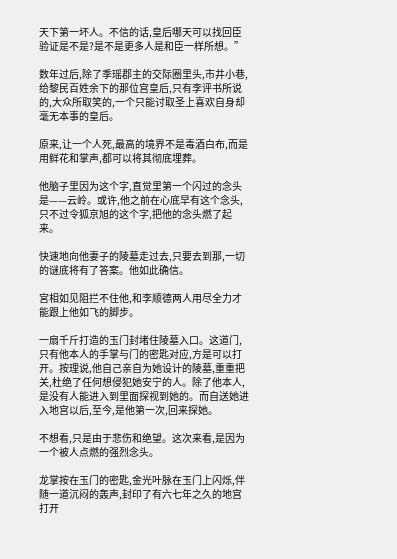天下第一坏人。不信的话,皇后哪天可以找回臣验证是不是?是不是更多人是和臣一样所想。”

数年过后,除了季瑶郡主的交际圈里头,市井小巷,给黎民百姓余下的那位宫皇后,只有李评书所说的,大众所取笑的,一个只能讨取圣上喜欢自身却毫无本事的皇后。

原来,让一个人死,最高的境界不是毒酒白布,而是用鲜花和掌声,都可以将其彻底埋葬。

他脑子里因为这个字,直觉里第一个闪过的念头是——云岭。或许,他之前在心底早有这个念头,只不过令狐京旭的这个字,把他的念头燃了起来。

快速地向他妻子的陵墓走过去,只要去到那,一切的谜底将有了答案。他如此确信。

宮相如见阻拦不住他,和李顺德两人用尽全力才能跟上他如飞的脚步。

一扇千斤打造的玉门封堵住陵墓入口。这道门,只有他本人的手掌与门的密匙对应,方是可以打开。按理说,他自己亲自为她设计的陵墓,重重把关,杜绝了任何想侵犯她安宁的人。除了他本人,是没有人能进入到里面探视到她的。而自送她进入地宫以后,至今,是他第一次,回来探她。

不想看,只是由于悲伤和绝望。这次来看,是因为一个被人点燃的强烈念头。

龙掌按在玉门的密匙,金光叶脉在玉门上闪烁,伴随一道沉闷的轰声,封印了有六七年之久的地宫打开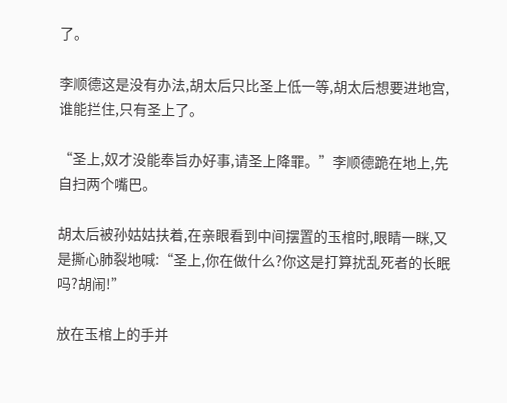了。

李顺德这是没有办法,胡太后只比圣上低一等,胡太后想要进地宫,谁能拦住,只有圣上了。

“圣上,奴才没能奉旨办好事,请圣上降罪。”李顺德跪在地上,先自扫两个嘴巴。

胡太后被孙姑姑扶着,在亲眼看到中间摆置的玉棺时,眼睛一眯,又是撕心肺裂地喊:“圣上,你在做什么?你这是打算扰乱死者的长眠吗?胡闹!”

放在玉棺上的手并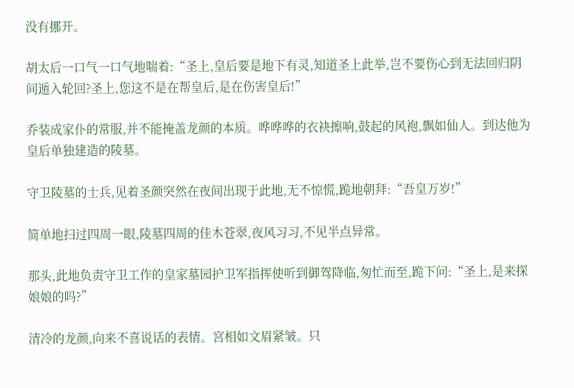没有挪开。

胡太后一口气一口气地喘着:“圣上,皇后要是地下有灵,知道圣上此举,岂不要伤心到无法回归阴间遁入轮回?圣上,您这不是在帮皇后,是在伤害皇后!”

乔装成家仆的常服,并不能掩盖龙颜的本质。哗哗哗的衣袂擦响,鼓起的风袍,飘如仙人。到达他为皇后单独建造的陵墓。

守卫陵墓的士兵,见着圣颜突然在夜间出现于此地,无不惊慌,跪地朝拜:“吾皇万岁!”

简单地扫过四周一眼,陵墓四周的佳木苍翠,夜风习习,不见半点异常。

那头,此地负责守卫工作的皇家墓园护卫军指挥使听到御驾降临,匆忙而至,跪下问:“圣上,是来探娘娘的吗?”

清冷的龙颜,向来不喜说话的表情。宮相如文眉紧皱。只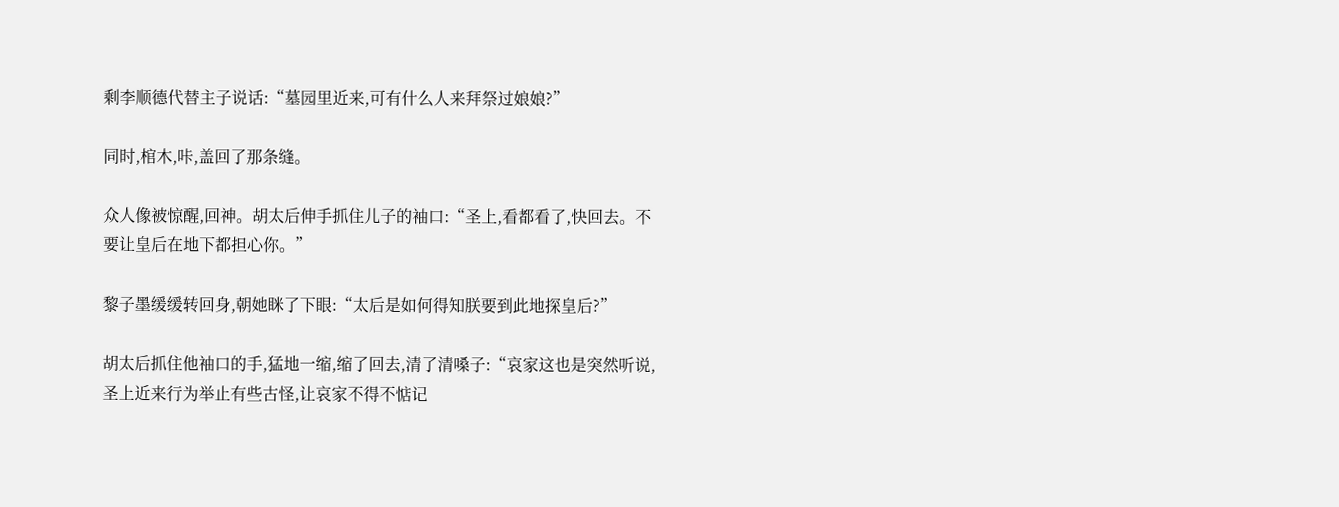剩李顺德代替主子说话:“墓园里近来,可有什么人来拜祭过娘娘?”

同时,棺木,咔,盖回了那条缝。

众人像被惊醒,回神。胡太后伸手抓住儿子的袖口:“圣上,看都看了,快回去。不要让皇后在地下都担心你。”

黎子墨缓缓转回身,朝她眯了下眼:“太后是如何得知朕要到此地探皇后?”

胡太后抓住他袖口的手,猛地一缩,缩了回去,清了清嗓子:“哀家这也是突然听说,圣上近来行为举止有些古怪,让哀家不得不惦记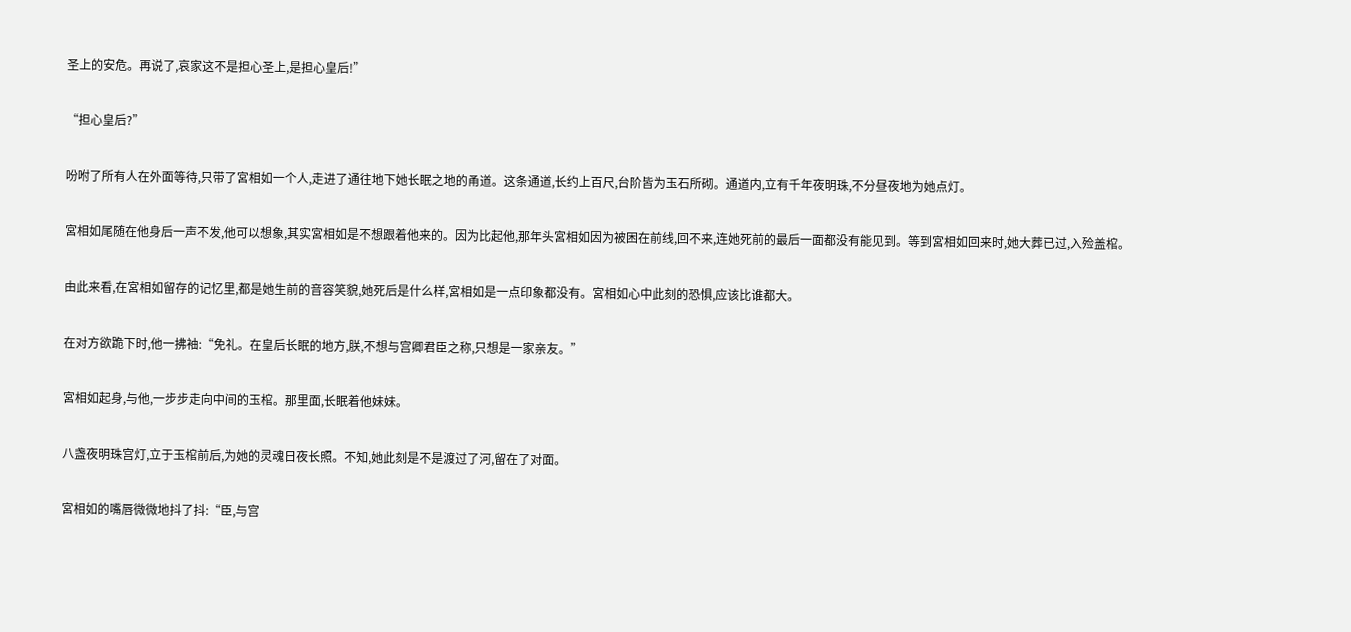圣上的安危。再说了,哀家这不是担心圣上,是担心皇后!”

“担心皇后?”

吩咐了所有人在外面等待,只带了宮相如一个人,走进了通往地下她长眠之地的甬道。这条通道,长约上百尺,台阶皆为玉石所砌。通道内,立有千年夜明珠,不分昼夜地为她点灯。

宮相如尾随在他身后一声不发,他可以想象,其实宮相如是不想跟着他来的。因为比起他,那年头宮相如因为被困在前线,回不来,连她死前的最后一面都没有能见到。等到宮相如回来时,她大葬已过,入殓盖棺。

由此来看,在宮相如留存的记忆里,都是她生前的音容笑貌,她死后是什么样,宮相如是一点印象都没有。宮相如心中此刻的恐惧,应该比谁都大。

在对方欲跪下时,他一拂袖:“免礼。在皇后长眠的地方,朕,不想与宫卿君臣之称,只想是一家亲友。”

宮相如起身,与他,一步步走向中间的玉棺。那里面,长眠着他妹妹。

八盏夜明珠宫灯,立于玉棺前后,为她的灵魂日夜长照。不知,她此刻是不是渡过了河,留在了对面。

宮相如的嘴唇微微地抖了抖:“臣,与宫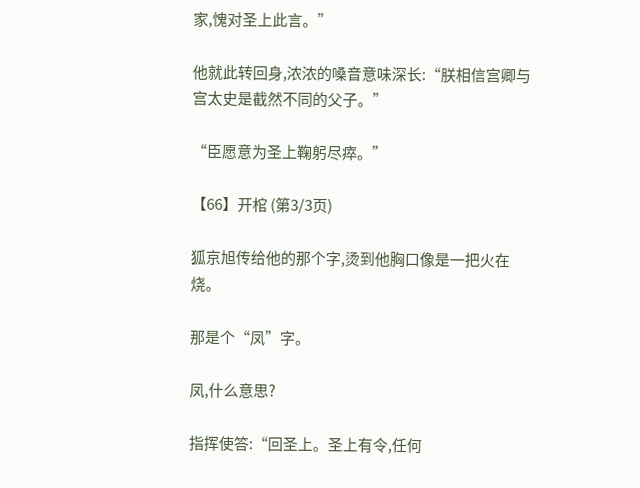家,愧对圣上此言。”

他就此转回身,浓浓的嗓音意味深长:“朕相信宫卿与宫太史是截然不同的父子。”

“臣愿意为圣上鞠躬尽瘁。”

【66】开棺 (第3/3页)

狐京旭传给他的那个字,烫到他胸口像是一把火在烧。

那是个“凤”字。

凤,什么意思?

指挥使答:“回圣上。圣上有令,任何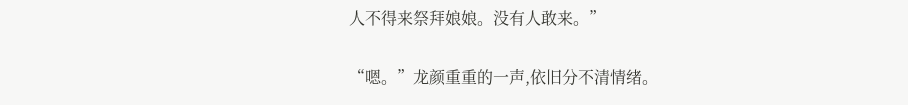人不得来祭拜娘娘。没有人敢来。”

“嗯。”龙颜重重的一声,依旧分不清情绪。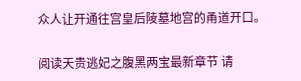众人让开通往宫皇后陵墓地宫的甬道开口。

阅读天贵逃妃之腹黑两宝最新章节 请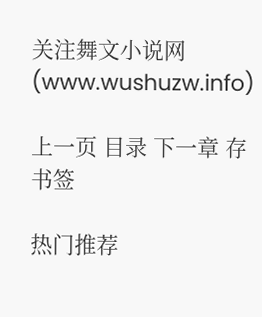关注舞文小说网(www.wushuzw.info)

上一页 目录 下一章 存书签

热门推荐